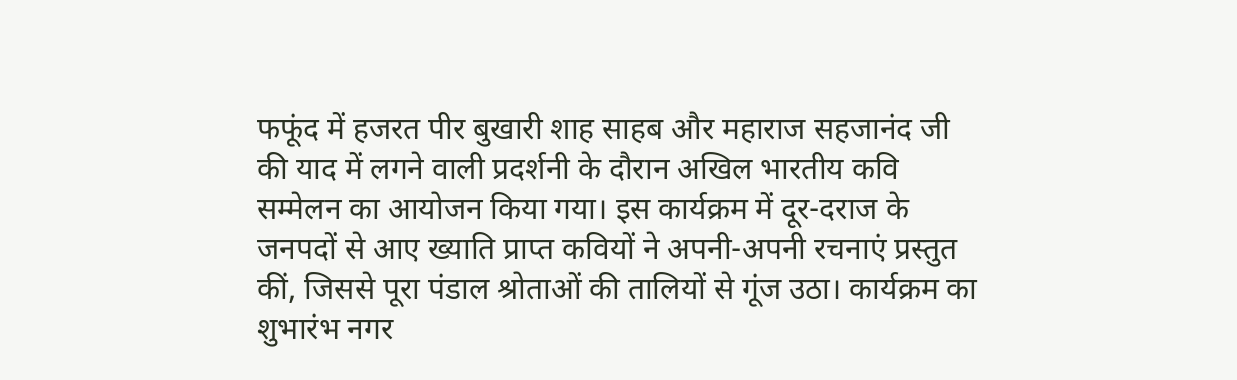फफूंद में हजरत पीर बुखारी शाह साहब और महाराज सहजानंद जी की याद में लगने वाली प्रदर्शनी के दौरान अखिल भारतीय कवि सम्मेलन का आयोजन किया गया। इस कार्यक्रम में दूर-दराज के जनपदों से आए ख्याति प्राप्त कवियों ने अपनी-अपनी रचनाएं प्रस्तुत कीं, जिससे पूरा पंडाल श्रोताओं की तालियों से गूंज उठा। कार्यक्रम का शुभारंभ नगर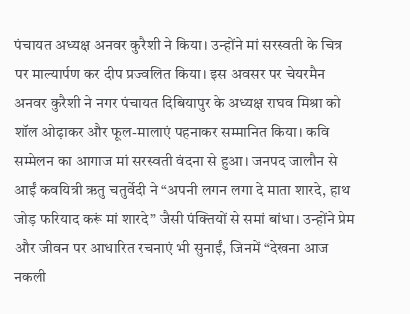पंचायत अध्यक्ष अनवर कुरैशी ने किया। उन्होंने मां सरस्वती के चित्र पर माल्यार्पण कर दीप प्रज्वलित किया। इस अवसर पर चेयरमैन अनवर कुरैशी ने नगर पंचायत दिबियापुर के अध्यक्ष राघव मिश्रा को शॉल ओढ़ाकर और फूल-मालाएं पहनाकर सम्मानित किया। कवि सम्मेलन का आगाज मां सरस्वती वंदना से हुआ। जनपद जालौन से आईं कवयित्री ऋतु चतुर्वेदी ने “अपनी लगन लगा दे माता शारदे, हाथ जोड़ फरियाद करूं मां शारदे” जैसी पंक्तियों से समां बांधा। उन्होंने प्रेम और जीवन पर आधारित रचनाएं भी सुनाईं, जिनमें “देखना आज नकली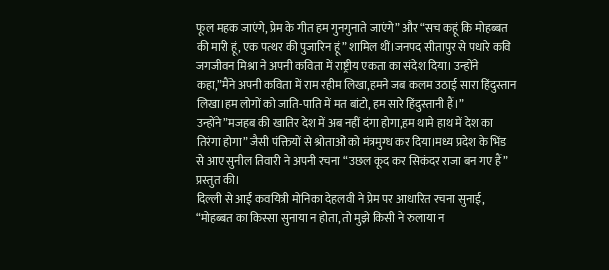फूल महक जाएंगे, प्रेम के गीत हम गुनगुनाते जाएंगे” और “सच कहूं कि मोहब्बत की मारी हूं, एक पत्थर की पुजारिन हूं” शामिल थीं।जनपद सीतापुर से पधारे कवि जगजीवन मिश्रा ने अपनी कविता में राष्ट्रीय एकता का संदेश दिया। उन्होंने कहा,”मैंने अपनी कविता में राम रहीम लिखा,हमने जब कलम उठाई सारा हिंदुस्तान लिखा।हम लोगों को जाति-पाति में मत बांटो, हम सारे हिंदुस्तानी हैं।” उन्होंने”मजहब की खातिर देश में अब नहीं दंगा होगा,हम थामे हाथ में देश का तिरंगा होगा” जैसी पंक्तियों से श्रोताओं को मंत्रमुग्ध कर दिया।मध्य प्रदेश के भिंड से आए सुनील तिवारी ने अपनी रचना “उछल कूद कर सिकंदर राजा बन गए हैं” प्रस्तुत की।
दिल्ली से आईं कवयित्री मोनिका देहलवी ने प्रेम पर आधारित रचना सुनाई, “मोहब्बत का किस्सा सुनाया न होता, तो मुझे किसी ने रुलाया न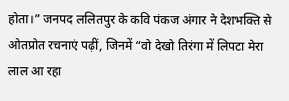होता।” जनपद ललितपुर के कवि पंकज अंगार ने देशभक्ति से ओतप्रोत रचनाएं पढ़ीं, जिनमें “वो देखो तिरंगा में लिपटा मेरा लाल आ रहा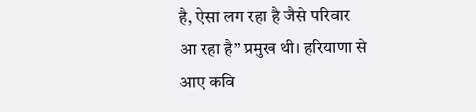है, ऐसा लग रहा है जैसे परिवार आ रहा है” प्रमुख थी। हरियाणा से आए कवि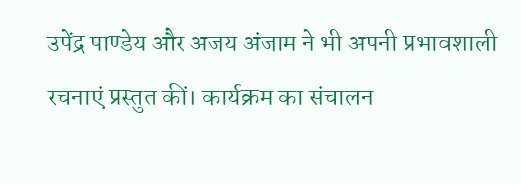उपेंद्र पाण्डेय और अजय अंजाम ने भी अपनी प्रभावशाली रचनाएं प्रस्तुत कीं। कार्यक्रम का संचालन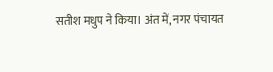सतीश मधुप ने किया। अंत में, नगर पंचायत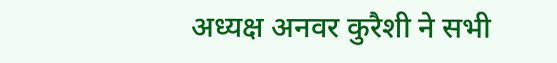अध्यक्ष अनवर कुरैशी ने सभी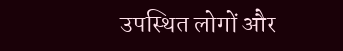उपस्थित लोगों और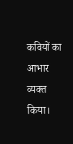कवियों का आभार व्यक्त किया।